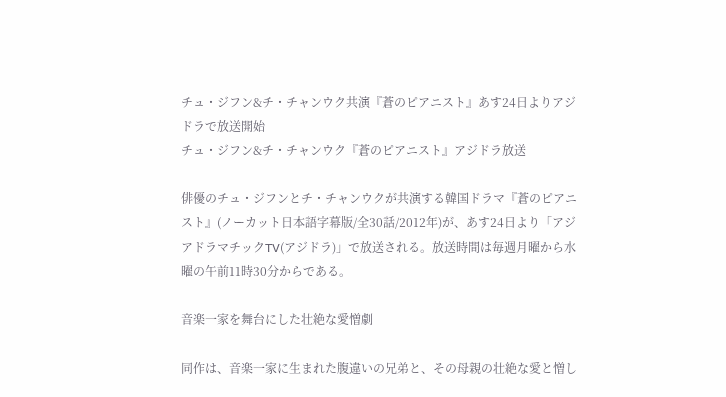チュ・ジフン&チ・チャンウク共演『蒼のピアニスト』あす24日よりアジドラで放送開始
チュ・ジフン&チ・チャンウク『蒼のピアニスト』アジドラ放送

俳優のチュ・ジフンとチ・チャンウクが共演する韓国ドラマ『蒼のピアニスト』(ノーカット日本語字幕版/全30話/2012年)が、あす24日より「アジアドラマチックTV(アジドラ)」で放送される。放送時間は毎週月曜から水曜の午前11時30分からである。

音楽一家を舞台にした壮絶な愛憎劇

同作は、音楽一家に生まれた腹違いの兄弟と、その母親の壮絶な愛と憎し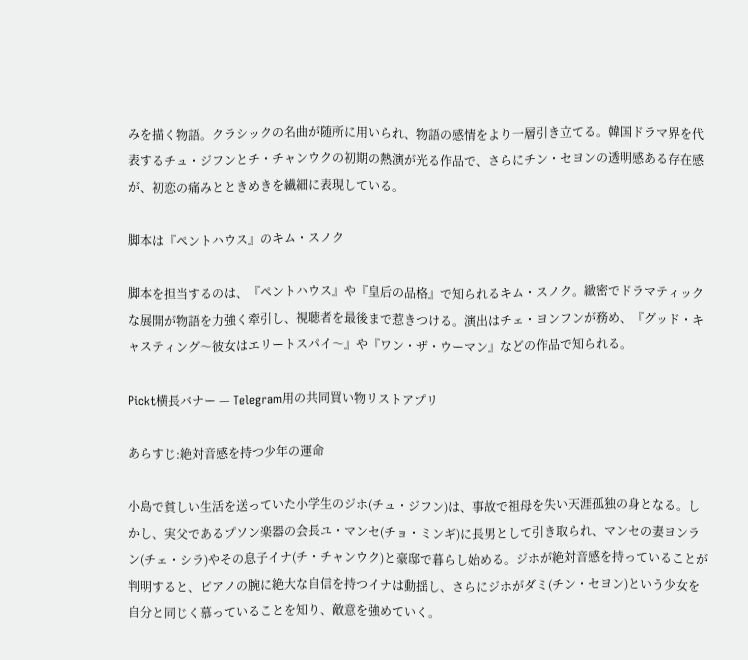みを描く物語。クラシックの名曲が随所に用いられ、物語の感情をより一層引き立てる。韓国ドラマ界を代表するチュ・ジフンとチ・チャンウクの初期の熱演が光る作品で、さらにチン・セヨンの透明感ある存在感が、初恋の痛みとときめきを繊細に表現している。

脚本は『ペントハウス』のキム・スノク

脚本を担当するのは、『ペントハウス』や『皇后の品格』で知られるキム・スノク。緻密でドラマティックな展開が物語を力強く牽引し、視聴者を最後まで惹きつける。演出はチェ・ヨンフンが務め、『グッド・キャスティング〜彼女はエリートスパイ〜』や『ワン・ザ・ウーマン』などの作品で知られる。

Pickt横長バナー — Telegram用の共同買い物リストアプリ

あらすじ:絶対音感を持つ少年の運命

小島で貧しい生活を送っていた小学生のジホ(チュ・ジフン)は、事故で祖母を失い天涯孤独の身となる。しかし、実父であるプソン楽器の会長ユ・マンセ(チョ・ミンギ)に長男として引き取られ、マンセの妻ヨンラン(チェ・シラ)やその息子イナ(チ・チャンウク)と豪邸で暮らし始める。ジホが絶対音感を持っていることが判明すると、ピアノの腕に絶大な自信を持つイナは動揺し、さらにジホがダミ(チン・セヨン)という少女を自分と同じく慕っていることを知り、敵意を強めていく。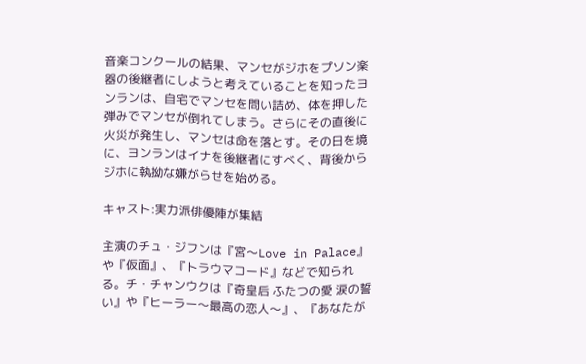音楽コンクールの結果、マンセがジホをプソン楽器の後継者にしようと考えていることを知ったヨンランは、自宅でマンセを問い詰め、体を押した弾みでマンセが倒れてしまう。さらにその直後に火災が発生し、マンセは命を落とす。その日を境に、ヨンランはイナを後継者にすべく、背後からジホに執拗な嫌がらせを始める。

キャスト:実力派俳優陣が集結

主演のチュ・ジフンは『宮〜Love in Palace』や『仮面』、『トラウマコード』などで知られる。チ・チャンウクは『奇皇后 ふたつの愛 涙の誓い』や『ヒーラー〜最高の恋人〜』、『あなたが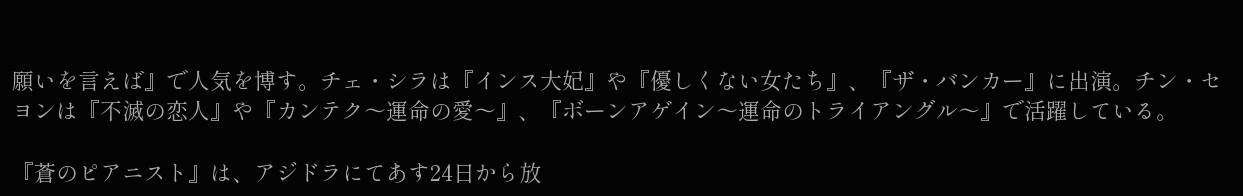願いを言えば』で人気を博す。チェ・シラは『インス大妃』や『優しくない女たち』、『ザ・バンカー』に出演。チン・セヨンは『不滅の恋人』や『カンテク〜運命の愛〜』、『ボーンアゲイン〜運命のトライアングル〜』で活躍している。

『蒼のピアニスト』は、アジドラにてあす24日から放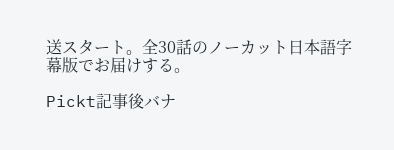送スタート。全30話のノーカット日本語字幕版でお届けする。

Pickt記事後バナ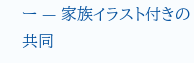ー — 家族イラスト付きの共同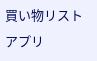買い物リストアプリ